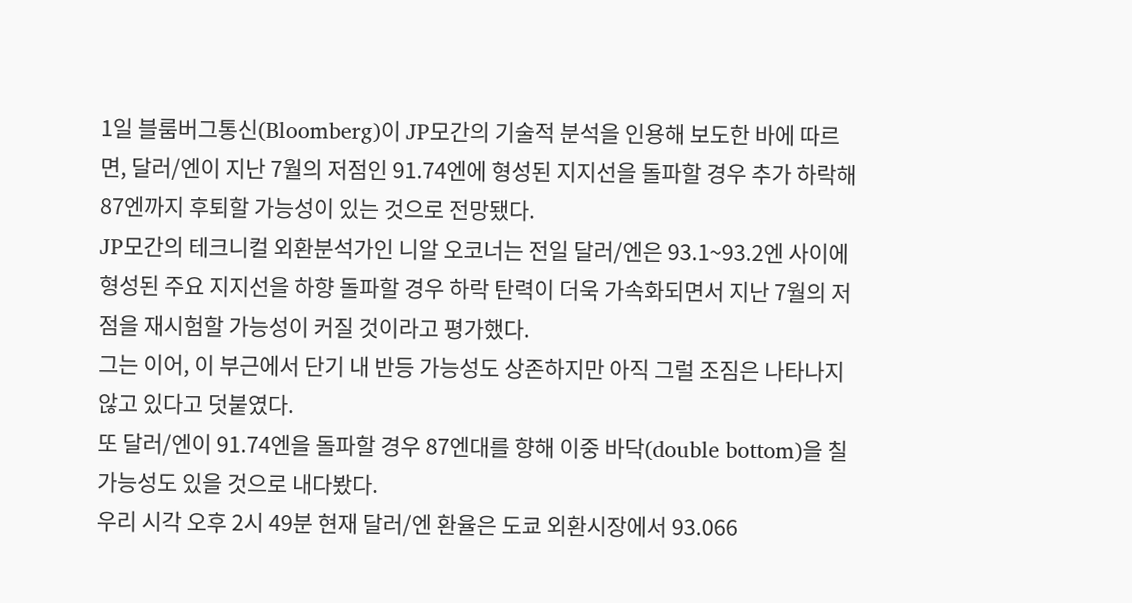1일 블룸버그통신(Bloomberg)이 JP모간의 기술적 분석을 인용해 보도한 바에 따르면, 달러/엔이 지난 7월의 저점인 91.74엔에 형성된 지지선을 돌파할 경우 추가 하락해 87엔까지 후퇴할 가능성이 있는 것으로 전망됐다.
JP모간의 테크니컬 외환분석가인 니알 오코너는 전일 달러/엔은 93.1~93.2엔 사이에 형성된 주요 지지선을 하향 돌파할 경우 하락 탄력이 더욱 가속화되면서 지난 7월의 저점을 재시험할 가능성이 커질 것이라고 평가했다.
그는 이어, 이 부근에서 단기 내 반등 가능성도 상존하지만 아직 그럴 조짐은 나타나지 않고 있다고 덧붙였다.
또 달러/엔이 91.74엔을 돌파할 경우 87엔대를 향해 이중 바닥(double bottom)을 칠 가능성도 있을 것으로 내다봤다.
우리 시각 오후 2시 49분 현재 달러/엔 환율은 도쿄 외환시장에서 93.066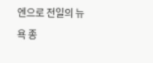엔으로 전일의 뉴욕 종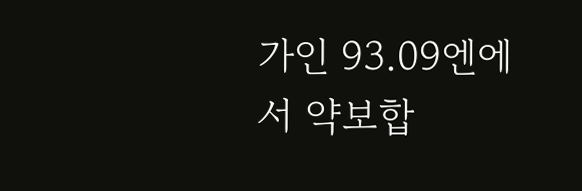가인 93.09엔에서 약보합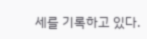세를 기록하고 있다.